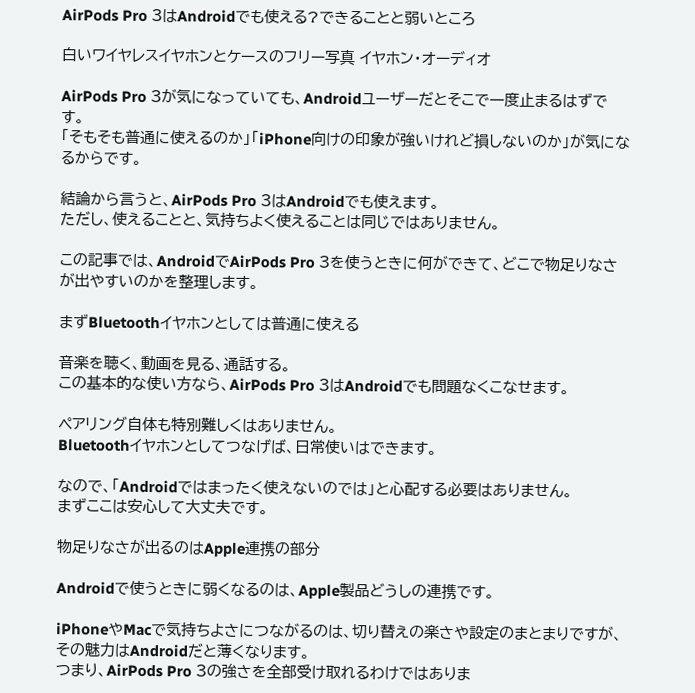AirPods Pro 3はAndroidでも使える?できることと弱いところ

白いワイヤレスイヤホンとケースのフリー写真 イヤホン・オーディオ

AirPods Pro 3が気になっていても、Androidユーザーだとそこで一度止まるはずです。
「そもそも普通に使えるのか」「iPhone向けの印象が強いけれど損しないのか」が気になるからです。

結論から言うと、AirPods Pro 3はAndroidでも使えます。
ただし、使えることと、気持ちよく使えることは同じではありません。

この記事では、AndroidでAirPods Pro 3を使うときに何ができて、どこで物足りなさが出やすいのかを整理します。

まずBluetoothイヤホンとしては普通に使える

音楽を聴く、動画を見る、通話する。
この基本的な使い方なら、AirPods Pro 3はAndroidでも問題なくこなせます。

ペアリング自体も特別難しくはありません。
Bluetoothイヤホンとしてつなげば、日常使いはできます。

なので、「Androidではまったく使えないのでは」と心配する必要はありません。
まずここは安心して大丈夫です。

物足りなさが出るのはApple連携の部分

Androidで使うときに弱くなるのは、Apple製品どうしの連携です。

iPhoneやMacで気持ちよさにつながるのは、切り替えの楽さや設定のまとまりですが、その魅力はAndroidだと薄くなります。
つまり、AirPods Pro 3の強さを全部受け取れるわけではありま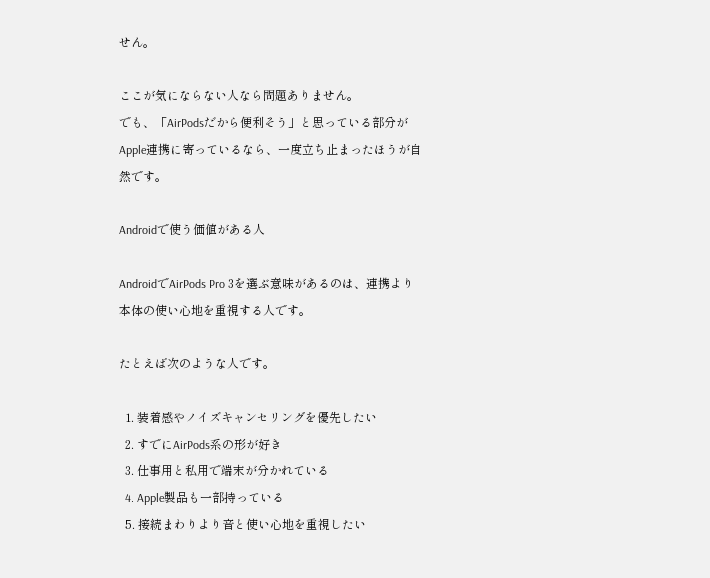せん。

ここが気にならない人なら問題ありません。
でも、「AirPodsだから便利そう」と思っている部分がApple連携に寄っているなら、一度立ち止まったほうが自然です。

Androidで使う価値がある人

AndroidでAirPods Pro 3を選ぶ意味があるのは、連携より本体の使い心地を重視する人です。

たとえば次のような人です。

  1. 装着感やノイズキャンセリングを優先したい
  2. すでにAirPods系の形が好き
  3. 仕事用と私用で端末が分かれている
  4. Apple製品も一部持っている
  5. 接続まわりより音と使い心地を重視したい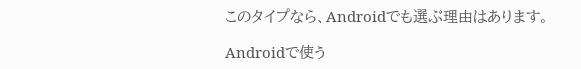このタイプなら、Androidでも選ぶ理由はあります。

Androidで使う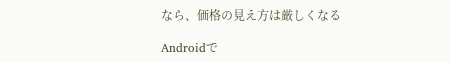なら、価格の見え方は厳しくなる

Androidで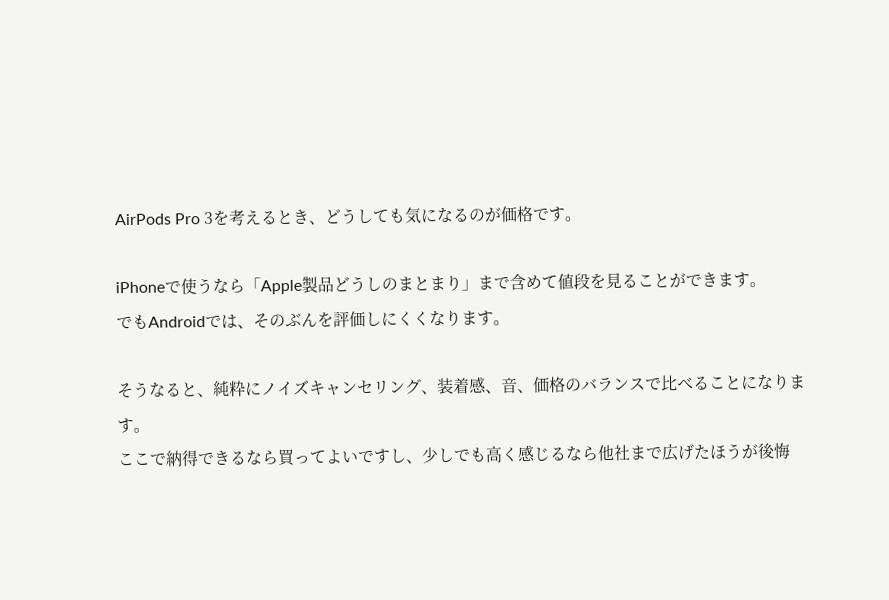AirPods Pro 3を考えるとき、どうしても気になるのが価格です。

iPhoneで使うなら「Apple製品どうしのまとまり」まで含めて値段を見ることができます。
でもAndroidでは、そのぶんを評価しにくくなります。

そうなると、純粋にノイズキャンセリング、装着感、音、価格のバランスで比べることになります。
ここで納得できるなら買ってよいですし、少しでも高く感じるなら他社まで広げたほうが後悔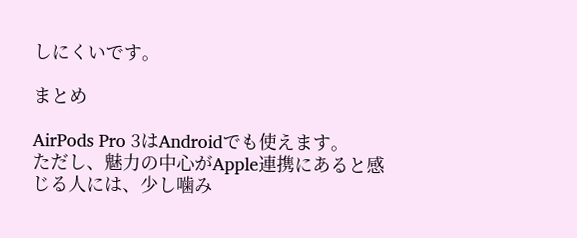しにくいです。

まとめ

AirPods Pro 3はAndroidでも使えます。
ただし、魅力の中心がApple連携にあると感じる人には、少し噛み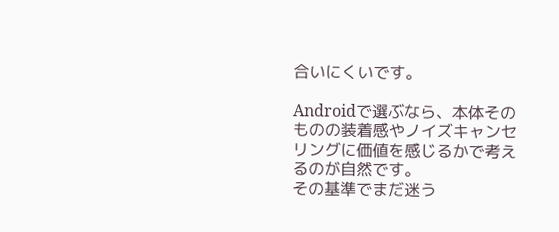合いにくいです。

Androidで選ぶなら、本体そのものの装着感やノイズキャンセリングに価値を感じるかで考えるのが自然です。
その基準でまだ迷う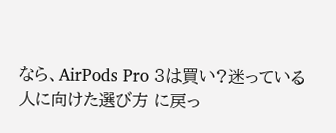なら、AirPods Pro 3は買い?迷っている人に向けた選び方 に戻っ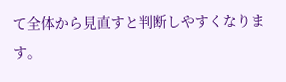て全体から見直すと判断しやすくなります。